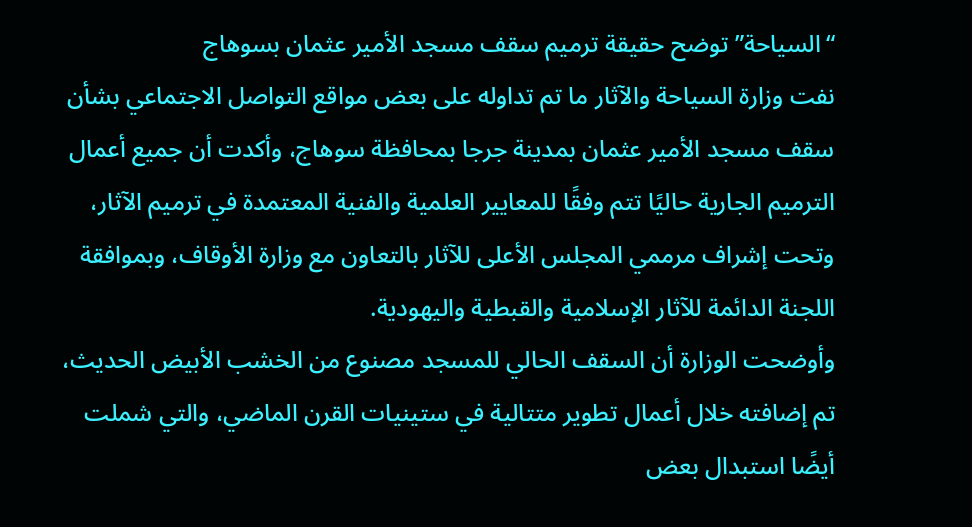“السياحة” توضح حقيقة ترميم سقف مسجد الأمير عثمان بسوهاج
نفت وزارة السياحة والآثار ما تم تداوله على بعض مواقع التواصل الاجتماعي بشأن سقف مسجد الأمير عثمان بمدينة جرجا بمحافظة سوهاج، وأكدت أن جميع أعمال الترميم الجارية حاليًا تتم وفقًا للمعايير العلمية والفنية المعتمدة في ترميم الآثار، وتحت إشراف مرممي المجلس الأعلى للآثار بالتعاون مع وزارة الأوقاف، وبموافقة اللجنة الدائمة للآثار الإسلامية والقبطية واليهودية.
وأوضحت الوزارة أن السقف الحالي للمسجد مصنوع من الخشب الأبيض الحديث، تم إضافته خلال أعمال تطوير متتالية في ستينيات القرن الماضي، والتي شملت أيضًا استبدال بعض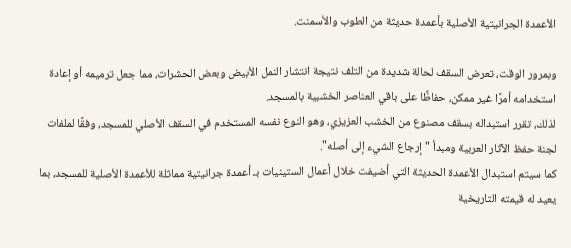الأعمدة الجرانيتية الأصلية بأعمدة حديثة من الطوب والأسمنت.

وبمرور الوقت، تعرض السقف لحالة شديدة من التلف نتيجة انتشار النمل الأبيض وبعض الحشرات، مما جعل ترميمه أو إعادة استخدامه أمرًا غير ممكن، حفاظًا على باقي العناصر الخشبية بالمسجد.
لذلك، تقرر استبداله بسقف مصنوع من الخشب العزيزي، وهو النوع نفسه المستخدم في السقف الأصلي للمسجد، وفقًا لملفات لجنة حفظ الآثار العربية ومبدأ "إرجاع الشيء إلى أصله".
كما سيتم استبدال الأعمدة الحديثة التي أضيفت خلال أعمال الستينيات بـ أعمدة جرانيتية مماثلة للأعمدة الأصلية للمسجد، بما يعيد له قيمته التاريخية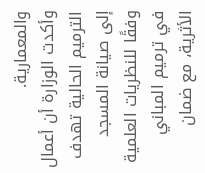والمعمارية.
وأكدت الوزارة أن أعمال الترميم الحالية تهدف إلى صيانة المسجد وفقًا للنظريات العلمية في ترميم المباني الأثرية، مع ضمان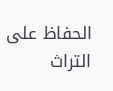الحفاظ على التراث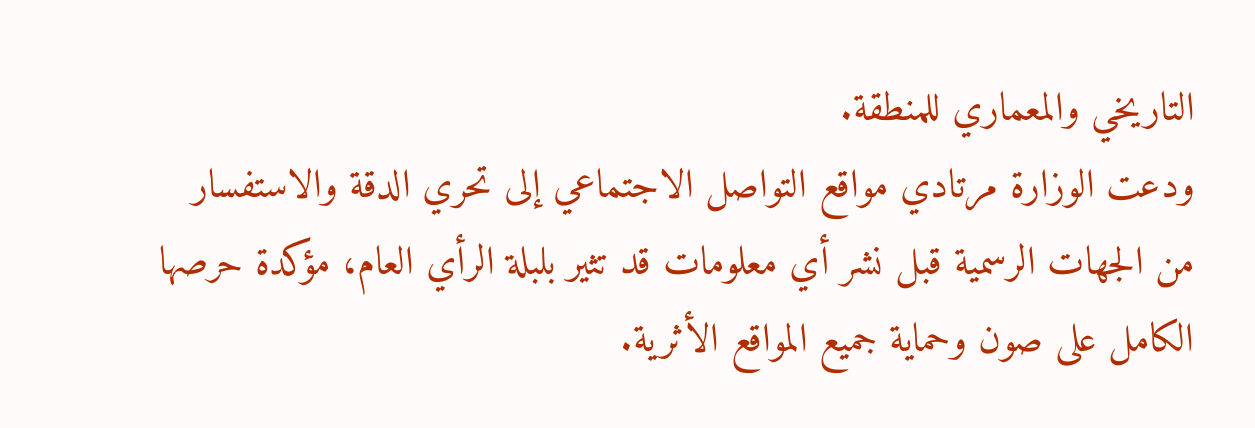التاريخي والمعماري للمنطقة.
ودعت الوزارة مرتادي مواقع التواصل الاجتماعي إلى تحري الدقة والاستفسار من الجهات الرسمية قبل نشر أي معلومات قد تثير بلبلة الرأي العام، مؤكدة حرصها الكامل على صون وحماية جميع المواقع الأثرية.